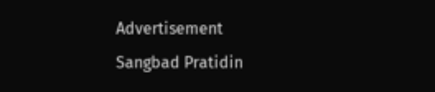Advertisement
Sangbad Pratidin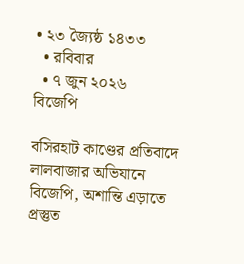• ২৩ জ্যৈষ্ঠ ১৪৩৩
  • রবিবার
  • ৭ জুন ২০২৬
বিজেপি

বসিরহাট কাণ্ডের প্রতিবাদে লালবাজার অভিযানে বিজেপি, অশান্তি এড়াতে প্রস্তুত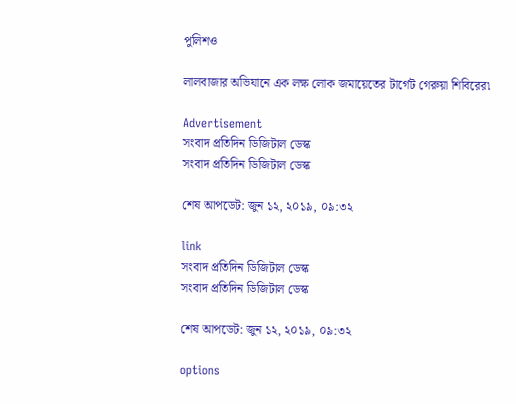পুলিশও

লালবাজার অভিযানে এক লক্ষ লোক জমায়েতের টার্গেট গেরুয়া শিবিরের৷

Advertisement
সংবাদ প্রতিদিন ডিজিটাল ডেস্ক
সংবাদ প্রতিদিন ডিজিটাল ডেস্ক

শেষ আপডেট: জুন ১২, ২০১৯, ০৯:৩২

link
সংবাদ প্রতিদিন ডিজিটাল ডেস্ক
সংবাদ প্রতিদিন ডিজিটাল ডেস্ক

শেষ আপডেট: জুন ১২, ২০১৯, ০৯:৩২

options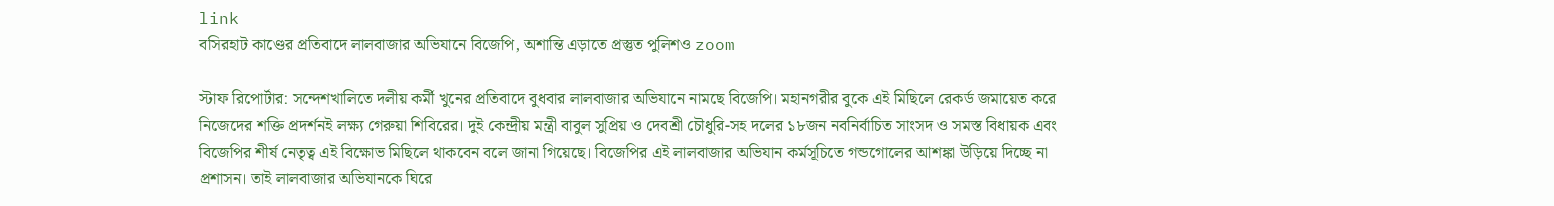link
বসিরহাট কাণ্ডের প্রতিবাদে লালবাজার অভিযানে বিজেপি, অশান্তি এড়াতে প্রস্তুত পুলিশও zoom

স্টাফ রিপোর্টার: সন্দেশখালিতে দলীয় কর্মী খুনের প্রতিবাদে বুধবার লালবাজার অভিযানে নামছে বিজেপি। মহানগরীর বুকে এই মিছিলে রেকর্ড জমায়েত করে নিজেদের শক্তি প্রদর্শনই লক্ষ্য গেরুয়া শিবিরের। দুই কেন্দ্রীয় মন্ত্রী বাবুল সুপ্রিয় ও দেবশ্রী চৌধুরি-সহ দলের ১৮জন নবনির্বাচিত সাংসদ ও সমস্ত বিধায়ক এবং বিজেপির শীর্ষ নেতৃত্ব এই বিক্ষোভ মিছিলে থাকবেন বলে জানা গিয়েছে। বিজেপির এই লালবাজার অভিযান কর্মসূচিতে গন্ডগোলের আশঙ্কা উড়িয়ে দিচ্ছে না প্রশাসন। তাই লালবাজার অভিযানকে ঘিরে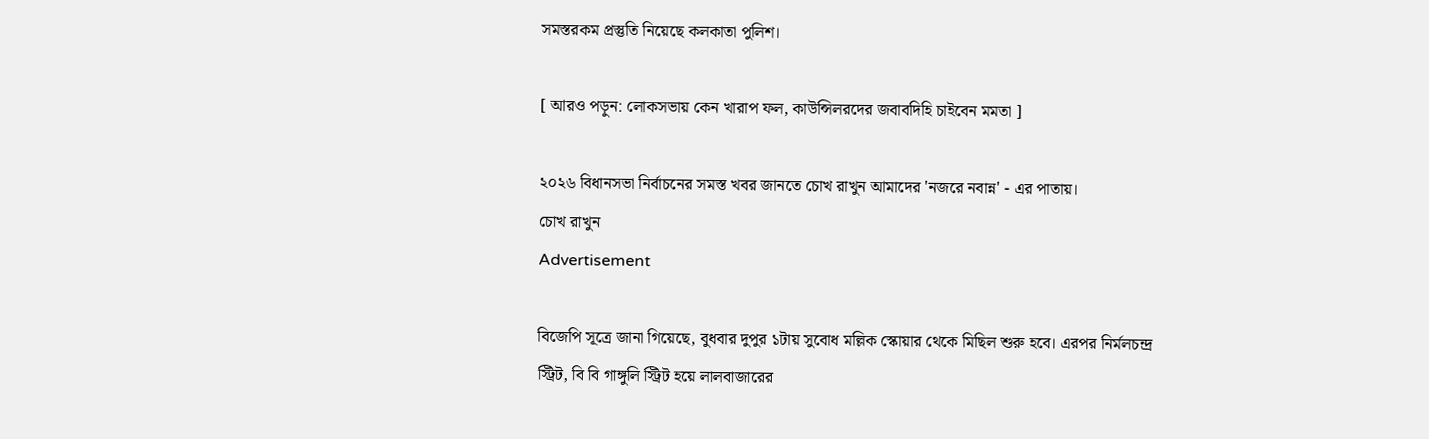সমস্তরকম প্রস্তুতি নিয়েছে কলকাতা পুলিশ।

[ আরও পড়ুন: লোকসভায় কেন খারাপ ফল, কাউন্সিলরদের জবাবদিহি চাইবেন মমতা ]

২০২৬ বিধানসভা নির্বাচনের সমস্ত খবর জানতে চোখ রাখুন আমাদের 'নজরে নবান্ন' - এর পাতায়।
চোখ রাখুন
Advertisement

বিজেপি সূত্রে জানা গিয়েছে, বুধবার দুপুর ১টায় সুবোধ মল্লিক স্কোয়ার থেকে মিছিল শুরু হবে। এরপর নির্মলচন্দ্র স্ট্রিট, বি বি গাঙ্গুলি স্ট্রিট হয়ে লালবাজারের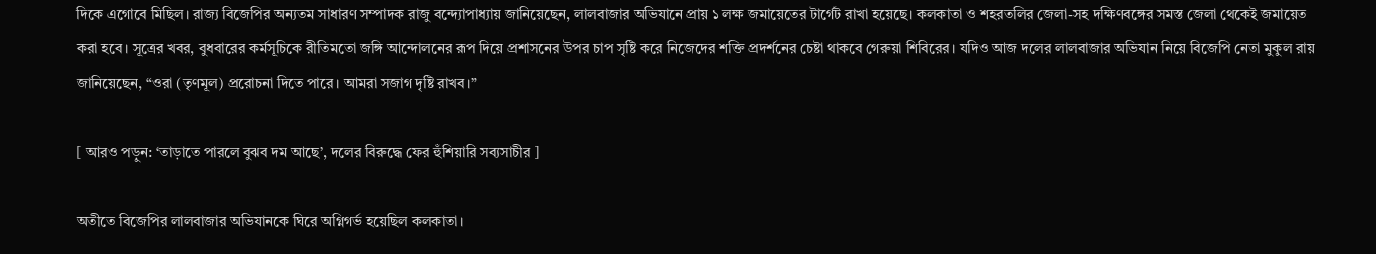দিকে এগোবে মিছিল। রাজ্য বিজেপির অন্যতম সাধারণ সম্পাদক রাজু বন্দ্যোপাধ্যায় জানিয়েছেন, লালবাজার অভিযানে প্রায় ১ লক্ষ জমায়েতের টার্গেট রাখা হয়েছে। কলকাতা ও শহরতলির জেলা-সহ দক্ষিণবঙ্গের সমস্ত জেলা থেকেই জমায়েত করা হবে। সূত্রের খবর, বুধবারের কর্মসূচিকে রীতিমতো জঙ্গি আন্দোলনের রূপ দিয়ে প্রশাসনের উপর চাপ সৃষ্টি করে নিজেদের শক্তি প্রদর্শনের চেষ্টা থাকবে গেরুয়া শিবিরের। যদিও আজ দলের লালবাজার অভিযান নিয়ে বিজেপি নেতা মুকুল রায় জানিয়েছেন, “ওরা (তৃণমূল) প্ররোচনা দিতে পারে। আমরা সজাগ দৃষ্টি রাখব।”

[ আরও পড়ুন: ‘তাড়াতে পারলে বুঝব দম আছে’, দলের বিরুদ্ধে ফের হুঁশিয়ারি সব্যসাচীর ]

অতীতে বিজেপির লালবাজার অভিযানকে ঘিরে অগ্নিগর্ভ হয়েছিল কলকাতা।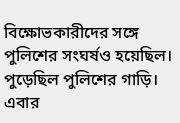বিক্ষোভকারীদের সঙ্গে পুলিশের সংঘর্ষও হয়েছিল। পুড়েছিল পুলিশের গাড়ি। এবার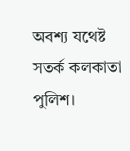অবশ্য যথেষ্ট সতর্ক কলকাতা পুলিশ।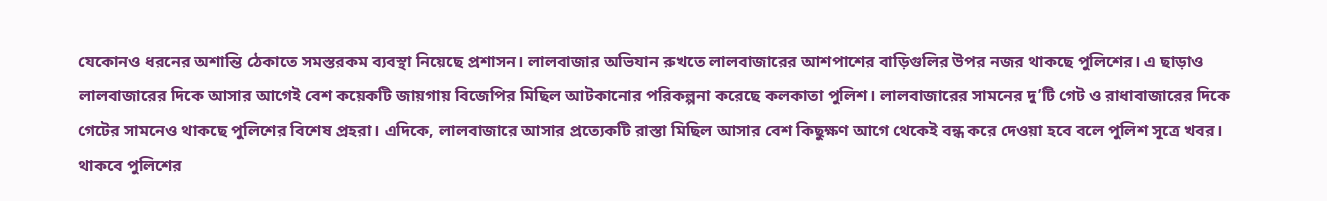যেকোনও ধরনের অশান্তি ঠেকাতে সমস্তরকম ব্যবস্থা নিয়েছে প্রশাসন। লালবাজার অভিযান রুখতে লালবাজারের আশপাশের বাড়িগুলির উপর নজর থাকছে পুলিশের। এ ছাড়াও লালবাজারের দিকে আসার আগেই বেশ কয়েকটি জায়গায় বিজেপির মিছিল আটকানোর পরিকল্পনা করেছে কলকাতা পুলিশ। লালবাজারের সামনের দু’টি গেট ও রাধাবাজারের দিকে গেটের সামনেও থাকছে পুলিশের বিশেষ প্রহরা। এদিকে, লালবাজারে আসার প্রত্যেকটি রাস্তা মিছিল আসার বেশ কিছুক্ষণ আগে থেকেই বন্ধ করে দেওয়া হবে বলে পুলিশ সূত্রে খবর। থাকবে পুলিশের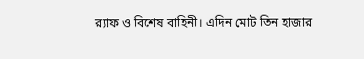র‌্যাফ ও বিশেষ বাহিনী। এদিন মোট তিন হাজার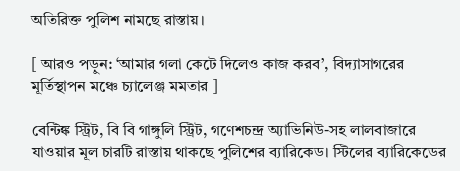অতিরিক্ত পুলিশ নামছে রাস্তায়।

[ আরও পড়ুন: ‘আমার গলা কেটে দিলেও কাজ করব’, বিদ্যাসাগরের মূর্তিস্থাপন মঞ্চে চ্যালেঞ্জ মমতার ]

বেন্টিঙ্ক স্ট্রিট, বি বি গাঙ্গুলি স্ট্রিট, গণেশচন্দ্র অ্যাভিনিউ-সহ লালবাজারে যাওয়ার মূল চারটি রাস্তায় থাকছে পুলিশের ব্যারিকেড। স্টিলের ব্যারিকেডের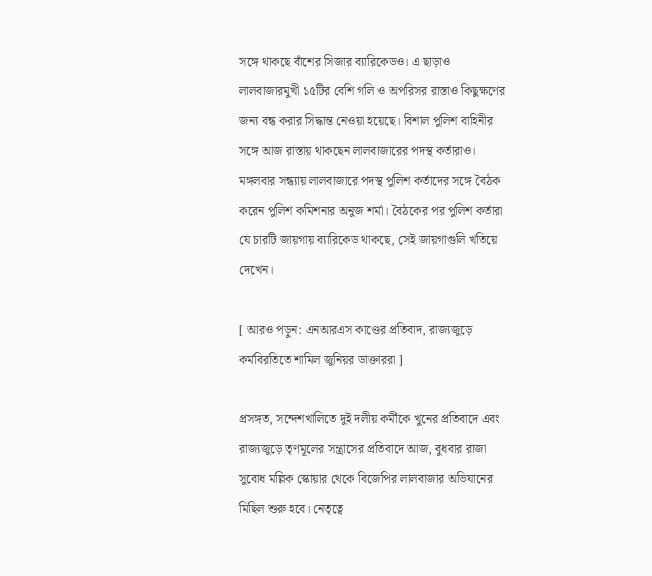সঙ্গে থাকছে বাঁশের সিজার ব্যারিকেডও। এ ছাড়াও লালবাজারমুখী ১৫টির বেশি গলি ও অপরিসর রাস্তাও কিছুক্ষণের জন্য বন্ধ করার সিদ্ধান্ত নেওয়া হয়েছে। বিশাল পুলিশ বাহিনীর সঙ্গে আজ রাস্তায় থাকছেন লালবাজারের পদস্থ কর্তারাও। মঙ্গলবার সন্ধ্যায় লালবাজারে পদস্থ পুলিশ কর্তাদের সঙ্গে বৈঠক করেন পুলিশ কমিশনার অনুজ শর্মা। বৈঠকের পর পুলিশ কর্তারা যে চারটি জায়গায় ব্যারিকেড থাকছে, সেই জায়গাগুলি খতিয়ে দেখেন।

[ আরও পড়ুন: এনআরএস কাণ্ডের প্রতিবাদ, রাজ্যজুড়ে কর্মবিরতিতে শামিল জুনিয়র ডাক্তাররা ]

প্রসঙ্গত, সন্দেশখালিতে দুই দলীয় কর্মীকে খুনের প্রতিবাদে এবং রাজ্যজুড়ে তৃণমূলের সন্ত্রাসের প্রতিবাদে আজ, বুধবার রাজা সুবোধ মল্লিক স্কোয়ার থেকে বিজেপির লালবাজার অভিযানের মিছিল শুরু হবে। নেতৃত্বে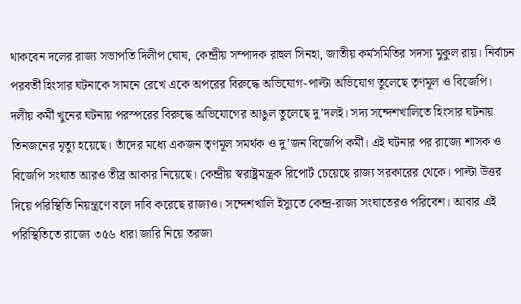থাকবেন দলের রাজ্য সভাপতি দিলীপ ঘোষ, কেন্দ্রীয় সম্পাদক রাহুল সিনহা, জাতীয় কর্মসমিতির সদস্য মুকুল রায়। নির্বাচন পরবর্তী হিংসার ঘটনাকে সামনে রেখে একে অপরের বিরুদ্ধে অভিযোগ-পাল্টা অভিযোগ তুলেছে তৃণমূল ও বিজেপি। দলীয় কর্মী খুনের ঘটনায় পরস্পরের বিরুদ্ধে অভিযোগের আঙুল তুলেছে দু’দলই। সদ্য সন্দেশখালিতে হিংসার ঘটনায় তিনজনের মৃত্যু হয়েছে। তাঁদের মধ্যে একজন তৃণমূল সমর্থক ও দু’জন বিজেপি কর্মী। এই ঘটনার পর রাজ্যে শাসক ও বিজেপি সংঘাত আরও তীব্র আকার নিয়েছে। কেন্দ্রীয় স্বরাষ্ট্রমন্ত্রক রিপোর্ট চেয়েছে রাজ্য সরকারের থেকে। পাল্টা উত্তর দিয়ে পরিস্থিতি নিয়ন্ত্রণে বলে দাবি করেছে রাজ্যও। সন্দেশখালি ইস্যুতে কেন্দ্র-রাজ্য সংঘাতেরও পরিবেশ। আবার এই পরিস্থিতিতে রাজ্যে ৩৫৬ ধারা জারি নিয়ে তরজা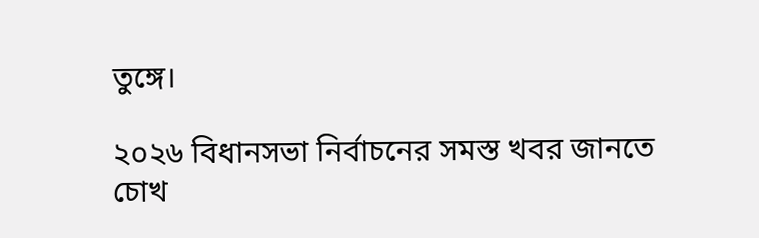তুঙ্গে।

২০২৬ বিধানসভা নির্বাচনের সমস্ত খবর জানতে চোখ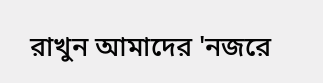রাখুন আমাদের 'নজরে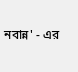নবান্ন' - এর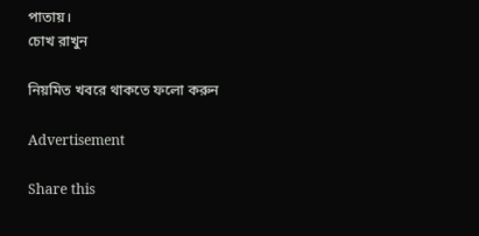পাতায়।
চোখ রাখুন

নিয়মিত খবরে থাকতে ফলো করুন

Advertisement

Share this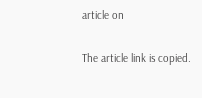article on

The article link is copied.